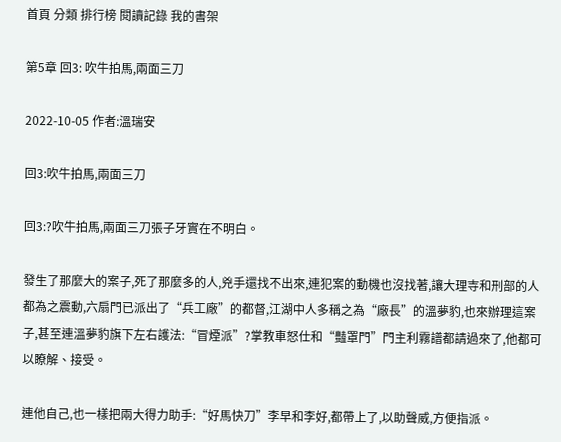首頁 分類 排行榜 閱讀記錄 我的書架

第5章 回3: 吹牛拍馬,兩面三刀

2022-10-05 作者:溫瑞安

回3:吹牛拍馬,兩面三刀

回3:?吹牛拍馬,兩面三刀張子牙實在不明白。

發生了那麼大的案子,死了那麼多的人,兇手還找不出來,連犯案的動機也沒找著,讓大理寺和刑部的人都為之震動,六扇門已派出了“兵工廠”的都督,江湖中人多稱之為“廠長”的溫夢豹,也來辦理這案子,甚至連溫夢豹旗下左右護法:“冒煙派”?掌教車怒仕和“豔罩門”門主利霧譜都請過來了,他都可以瞭解、接受。

連他自己,也一樣把兩大得力助手:“好馬快刀”李早和李好,都帶上了,以助聲威,方便指派。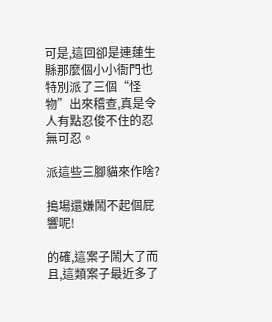可是,這回卻是連蓮生縣那麼個小小衙門也特別派了三個“怪物”出來稽查,真是令人有點忍俊不住的忍無可忍。

派這些三腳貓來作啥?

搗場還嫌鬧不起個屁響呢!

的確,這案子鬧大了而且,這類案子最近多了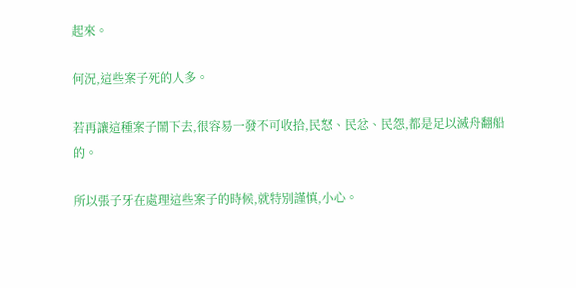起來。

何況,這些案子死的人多。

若再讓這種案子鬧下去,很容易一發不可收拾,民怒、民忿、民怨,都是足以滅舟翻船的。

所以張子牙在處理這些案子的時候,就特別謹慎,小心。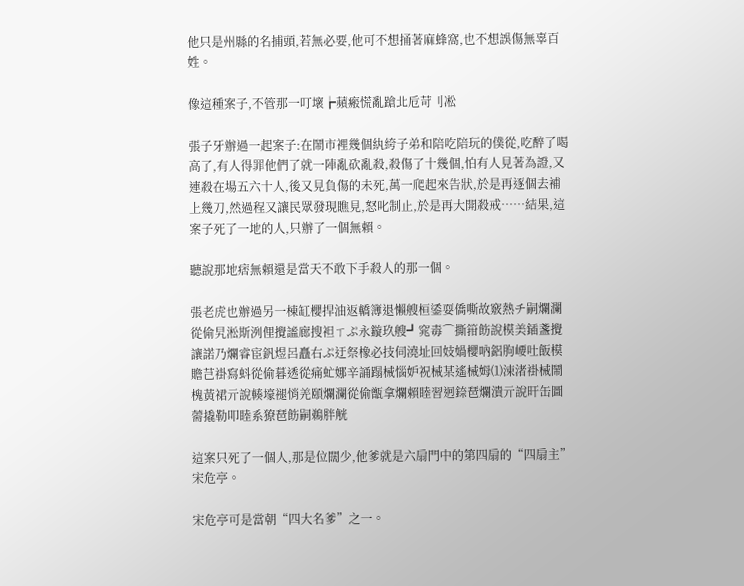他只是州縣的名捕頭,若無必要,他可不想捅著麻蜂窩,也不想誤傷無辜百姓。

像這種案子,不管那一叮壞┢蘋瘢慌亂蹌北卮苛刂凇

張子牙辦過一起案子:在鬧市裡幾個紈絝子弟和陪吃陪玩的僕從,吃醉了喝高了,有人得罪他們了就一陣亂砍亂殺,殺傷了十幾個,怕有人見著為證,又連殺在場五六十人,後又見負傷的未死,萬一爬起來告狀,於是再逐個去補上幾刀,然過程又讓民眾發現瞧見,怒叱制止,於是再大開殺戒……結果,這案子死了一地的人,只辦了一個無賴。

聽說那地痞無賴還是當天不敢下手殺人的那一個。

張老虎也辦過另一棟缸櫻捍油返轎簿退懶艘桓鋈耍僑嘶故竅熱チ嗣爛瀾從偷旯淞斯洌俚攪謐廊搜袒ㄒぷ永鏇玖艘┛窕毒⌒撕箝飭說模美鍤盞攪讓諾乃爛睿宦釩煜呂矗右ぷ迂祭橡必技伺澆址回妓媧櫻吶鋁朐崾吐飯模贍芑褂寫蚪從偷暮透從痛虻娜辛誦蹋械惱妒祝械某遙械姆⑴涑渚褂械鬧槐黃裙亓說輳壕褪悄羌頤爛瀾從偷甑拿爛賴睦習迥錼琶爛潰亓說旰缶圖薷撬勒叩睦系獠琶飭嗣鵜胖觥

這案只死了一個人,那是位闊少,他爹就是六扇門中的第四扇的“四扇主”宋危亭。

宋危亭可是當朝“四大名爹”之一。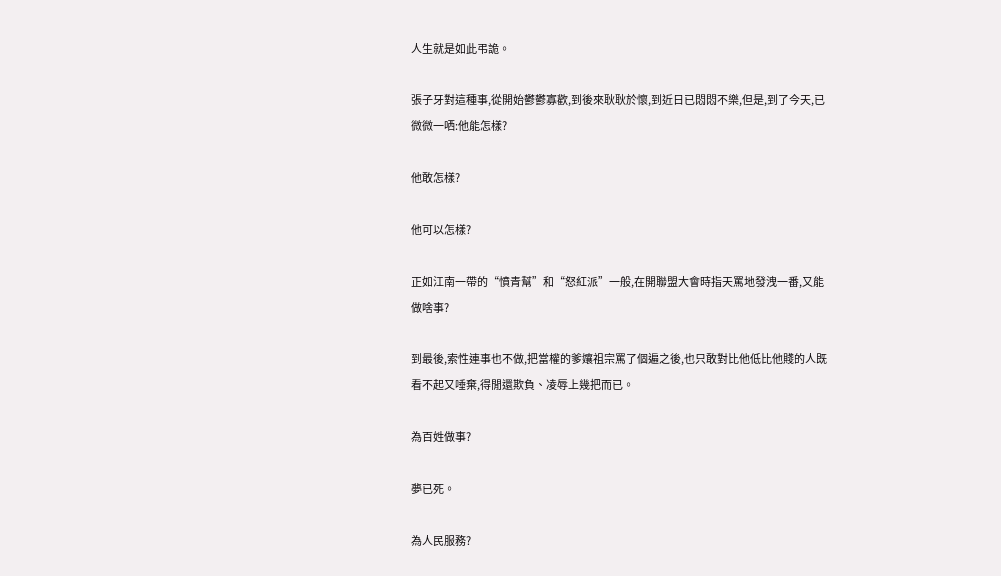人生就是如此弔詭。

張子牙對這種事,從開始鬱鬱寡歡,到後來耿耿於懷,到近日已悶悶不樂,但是,到了今天,已微微一哂:他能怎樣?

他敢怎樣?

他可以怎樣?

正如江南一帶的“憤青幫”和“怒紅派”一般,在開聯盟大會時指天罵地發洩一番,又能做啥事?

到最後,索性連事也不做,把當權的爹孃祖宗罵了個遍之後,也只敢對比他低比他賤的人既看不起又唾棄,得閒還欺負、凌辱上幾把而已。

為百姓做事?

夢已死。

為人民服務?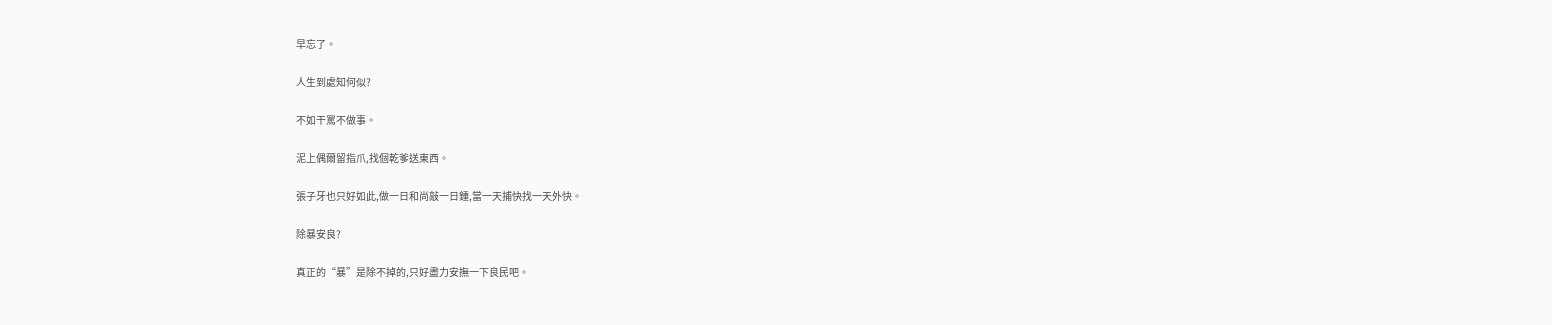早忘了。

人生到處知何似?

不如干罵不做事。

泥上偶爾留指爪,找個乾爹送東西。

張子牙也只好如此,做一日和尚敲一日鍾,當一天捕快找一天外快。

除暴安良?

真正的“暴”是除不掉的,只好盡力安撫一下良民吧。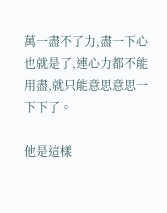萬一盡不了力,盡一下心也就是了,連心力都不能用盡,就只能意思意思一下下了。

他是這樣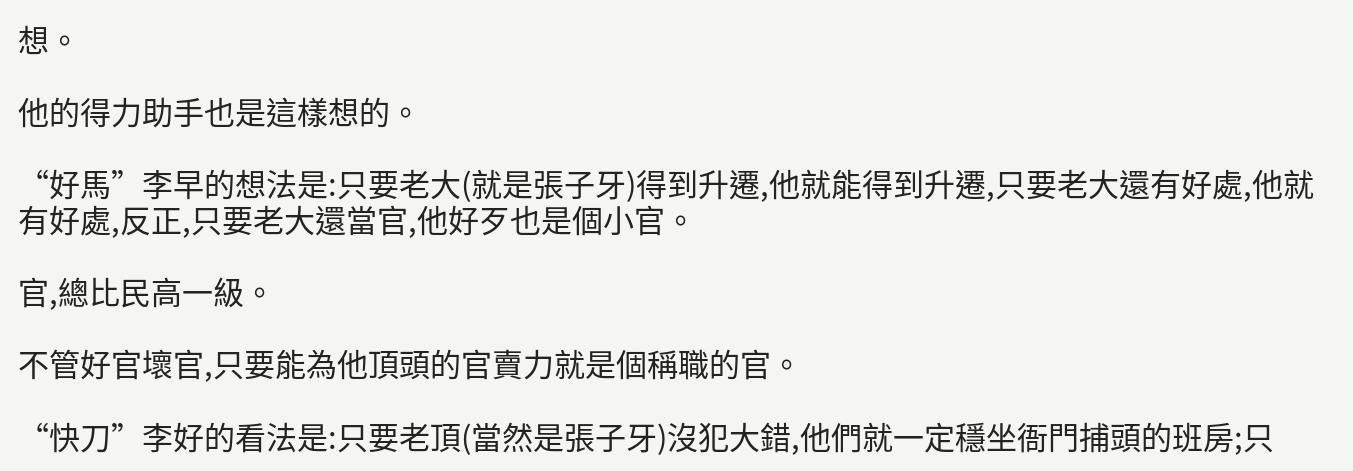想。

他的得力助手也是這樣想的。

“好馬”李早的想法是:只要老大(就是張子牙)得到升遷,他就能得到升遷,只要老大還有好處,他就有好處,反正,只要老大還當官,他好歹也是個小官。

官,總比民高一級。

不管好官壞官,只要能為他頂頭的官賣力就是個稱職的官。

“快刀”李好的看法是:只要老頂(當然是張子牙)沒犯大錯,他們就一定穩坐衙門捕頭的班房;只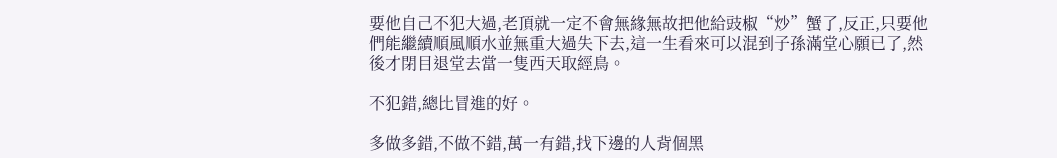要他自己不犯大過,老頂就一定不會無緣無故把他給豉椒“炒”蟹了,反正,只要他們能繼續順風順水並無重大過失下去,這一生看來可以混到子孫滿堂心願已了,然後才閉目退堂去當一隻西天取經鳥。

不犯錯,總比冒進的好。

多做多錯,不做不錯,萬一有錯,找下邊的人背個黑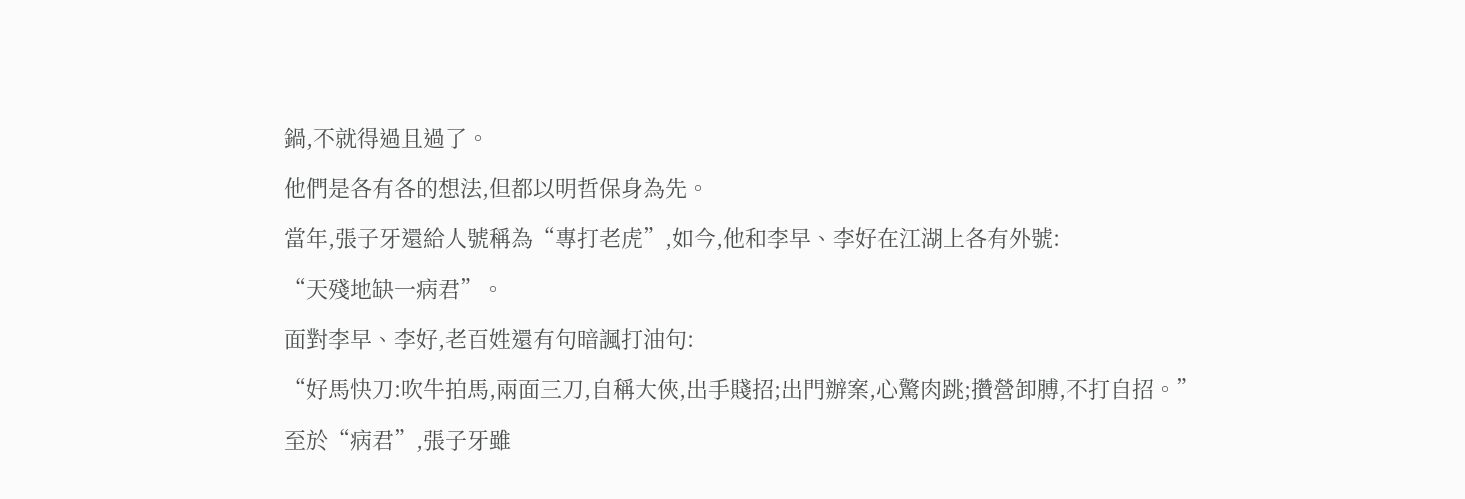鍋,不就得過且過了。

他們是各有各的想法,但都以明哲保身為先。

當年,張子牙還給人號稱為“專打老虎”,如今,他和李早、李好在江湖上各有外號:

“天殘地缺一病君”。

面對李早、李好,老百姓還有句暗諷打油句:

“好馬快刀:吹牛拍馬,兩面三刀,自稱大俠,出手賤招;出門辦案,心驚肉跳;攢營卸膊,不打自招。”

至於“病君”,張子牙雖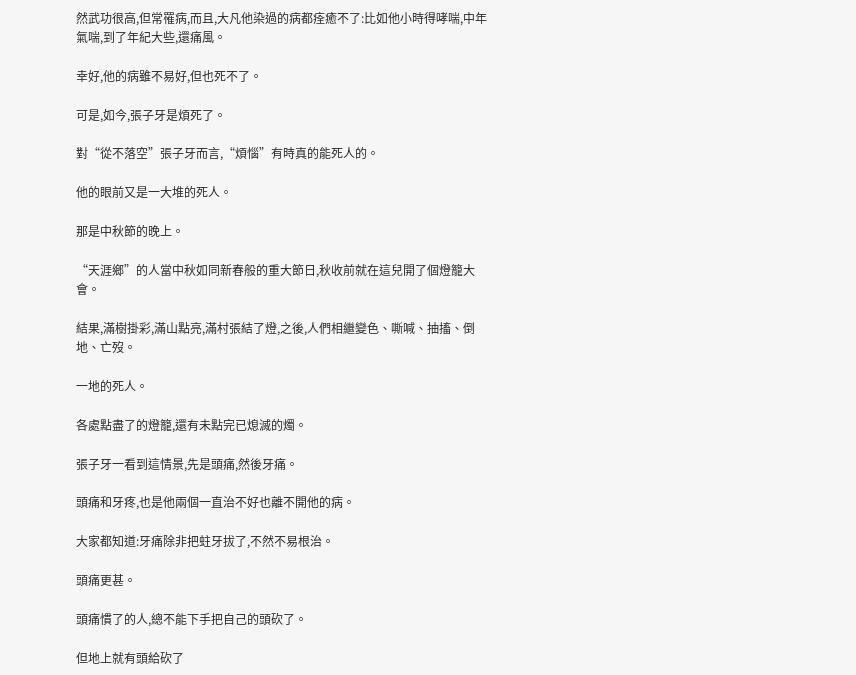然武功很高,但常罹病,而且,大凡他染過的病都痊癒不了:比如他小時得哮喘,中年氣喘,到了年紀大些,還痛風。

幸好,他的病雖不易好,但也死不了。

可是,如今,張子牙是煩死了。

對“從不落空”張子牙而言,“煩惱”有時真的能死人的。

他的眼前又是一大堆的死人。

那是中秋節的晚上。

“天涯鄉”的人當中秋如同新春般的重大節日,秋收前就在這兒開了個燈籠大會。

結果,滿樹掛彩,滿山點亮,滿村張結了燈,之後,人們相繼變色、嘶喊、抽搐、倒地、亡歿。

一地的死人。

各處點盡了的燈籠,還有未點完已熄滅的燭。

張子牙一看到這情景,先是頭痛,然後牙痛。

頭痛和牙疼,也是他兩個一直治不好也離不開他的病。

大家都知道:牙痛除非把蛀牙拔了,不然不易根治。

頭痛更甚。

頭痛慣了的人,總不能下手把自己的頭砍了。

但地上就有頭給砍了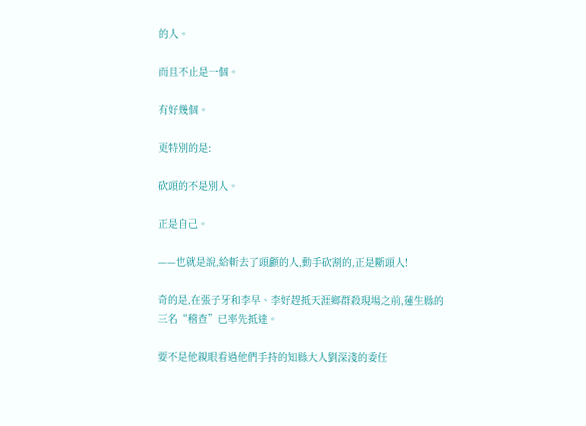的人。

而且不止是一個。

有好幾個。

更特別的是:

砍頭的不是別人。

正是自己。

——也就是說,給斬去了頭顱的人,動手砍割的,正是斷頭人!

奇的是,在張子牙和李早、李好趕抵天涯鄉群殺現場之前,蓮生縣的三名“稽查”已率先抵達。

要不是他親眼看過他們手持的知縣大人劉深淺的委任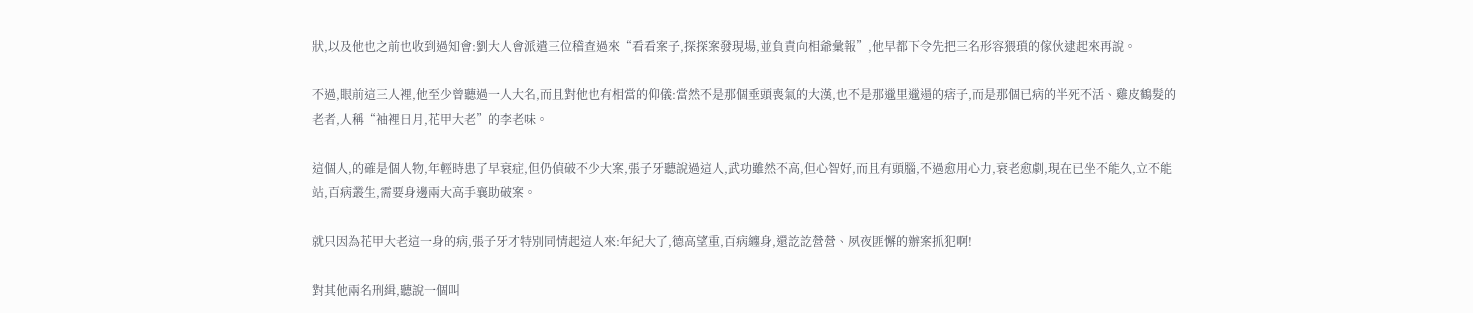狀,以及他也之前也收到過知會:劉大人會派遣三位稽查過來“看看案子,探探案發現場,並負責向相爺彙報”,他早都下令先把三名形容猥瑣的傢伙逮起來再說。

不過,眼前這三人裡,他至少曾聽過一人大名,而且對他也有相當的仰儀:當然不是那個垂頭喪氣的大漢,也不是那邋里邋遢的痞子,而是那個已病的半死不活、雞皮鶴髮的老者,人稱“袖裡日月,花甲大老”的李老味。

這個人,的確是個人物,年輕時患了早衰症,但仍偵破不少大案,張子牙聽說過這人,武功雖然不高,但心智好,而且有頭腦,不過愈用心力,衰老愈劇,現在已坐不能久,立不能站,百病叢生,需要身邊兩大高手襄助破案。

就只因為花甲大老這一身的病,張子牙才特別同情起這人來:年紀大了,德高望重,百病纏身,還訖訖營營、夙夜匪懈的辦案抓犯啊!

對其他兩名刑緝,聽說一個叫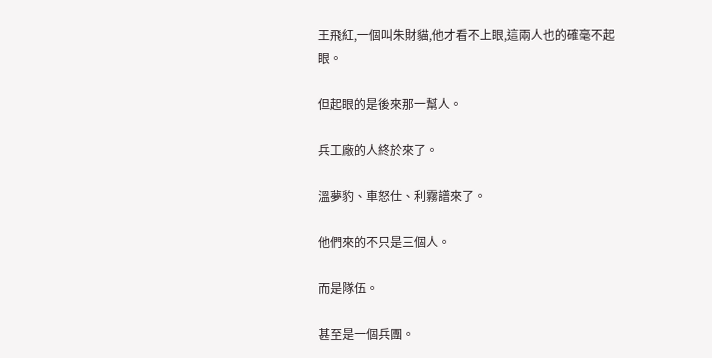王飛紅,一個叫朱財貓,他才看不上眼,這兩人也的確毫不起眼。

但起眼的是後來那一幫人。

兵工廠的人終於來了。

溫夢豹、車怒仕、利霧譜來了。

他們來的不只是三個人。

而是隊伍。

甚至是一個兵團。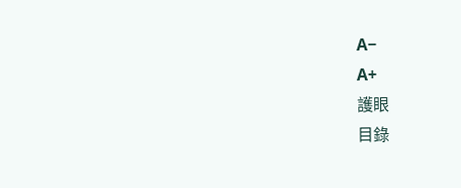A−
A+
護眼
目錄